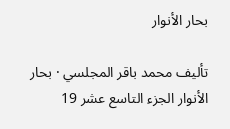بحار الأنوار

تأليف محمد باقر المجلسي · بحار الأنوار الجزء التاسع عشر 19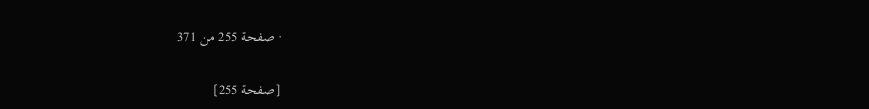· صفحة 255 من 371

[صفحة 255]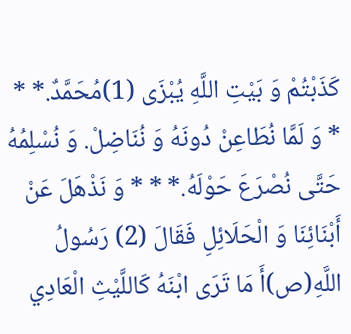كَذَبْتُمْ وَ بَيْتِ اللَّهِ يُبْزَى (1)مُحَمَّدٌ.* * * وَ لَمَّا نُطَاعِنْ دُونَهُ وَ نُنَاضِلْ. وَ نُسْلِمُهُ حَتَّى نُصْرَعَ حَوْلَهُ.* * * وَ نَذْهَلَ عَنْ أَبْنَائِنَا وَ الْحَلَائِلِ فَقَالَ (2) رَسُولُ اللَّهِ(ص)أَ مَا تَرَى ابْنَهُ كَاللَّيْثِ الْعَادِي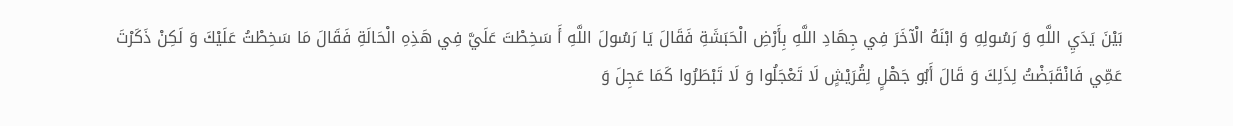بَيْنَ يَدَيِ اللَّهِ وَ رَسُولِهِ وَ ابْنَهُ الْآخَرَ فِي جِهَادِ اللَّهِ بِأَرْضِ الْحَبَشَةِ فَقَالَ يَا رَسُولَ اللَّهِ أَ سَخِطْتَ عَلَيَّ فِي هَذِهِ الْحَالَةِ فَقَالَ مَا سَخِطْتُ عَلَيْكَ وَ لَكِنْ ذَكَرْتَ عَمِّي فَانْقَبَضْتُ لِذَلِكَ وَ قَالَ أَبُو جَهْلٍ لِقُرَيْشٍ لَا تَعْجَلُوا وَ لَا تَبْطَرُوا كَمَا عَجِلَ وَ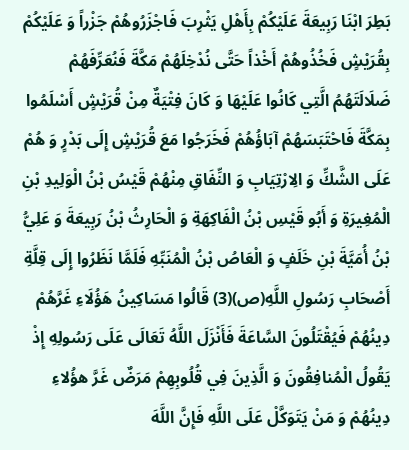بَطِرَ ابْنَا رَبِيعَةَ عَلَيْكُمْ بِأَهْلِ يَثْرِبَ فَاجْزَرُوهُمْ جَزْراً وَ عَلَيْكُمْ بِقُرَيْشٍ فَخُذُوهُمْ أَخْذاً حَتَّى نُدْخِلَهُمْ مَكَّةَ فَنُعَرِّفَهُمْ ضَلَالَتَهُمُ الَّتِي كَانُوا عَلَيْهَا وَ كَانَ فِتْيَةٌ مِنْ قُرَيْشٍ أَسْلَمُوا بِمَكَّةَ فَاحْتَبَسَهُمْ آبَاؤُهُمْ فَخَرَجُوا مَعَ قُرَيْشٍ إِلَى بَدْرٍ وَ هُمْ عَلَى الشَّكِّ وَ الِارْتِيَابِ وَ النِّفَاقِ مِنْهُمْ قَيْسُ بْنُ الْوَلِيدِ بْنِ الْمُغِيرَةِ وَ أَبُو قَيْسِ بْنُ الْفَاكِهَةِ وَ الْحَارِثُ بْنُ رَبِيعَةَ وَ عَلِيُّ بْنُ أُمَيَّةَ بْنِ خَلَفٍ وَ الْعَاصُ بْنُ الْمُنَبِّهِ فَلَمَّا نَظَرُوا إِلَى قِلَّةِ أَصْحَابِ رَسُولِ اللَّهِ(ص)(3) قَالُوا مَسَاكِينُ هَؤُلَاءِ غَرَّهُمْ دِينُهُمْ فَيُقْتَلُونَ السَّاعَةَ فَأَنْزَلَ اللَّهُ تَعَالَى عَلَى رَسُولِهِ إِذْ يَقُولُ الْمُنافِقُونَ وَ الَّذِينَ فِي قُلُوبِهِمْ مَرَضٌ غَرَّ هؤُلاءِ دِينُهُمْ وَ مَنْ يَتَوَكَّلْ عَلَى اللَّهِ فَإِنَّ اللَّهَ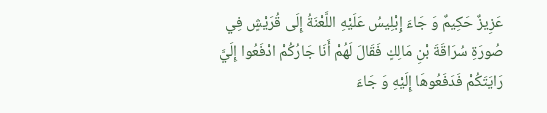عَزِيزٌ حَكِيمٌ وَ جَاءَ إِبْلِيسُ عَلَيْهِ اللَّعْنَةُ إِلَى قُرَيْشٍ فِي صُورَةِ سُرَاقَةَ بْنِ مَالِكٍ فَقَالَ لَهُمْ أَنَا جَارُكُمْ ادْفَعُوا إِلَيَّ رَايَتَكُمْ فَدَفَعُوهَا إِلَيْهِ وَ جَاءَ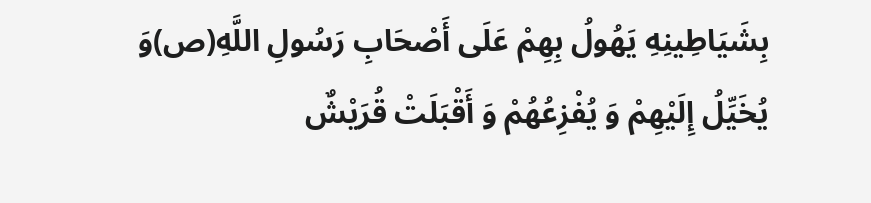بِشَيَاطِينِهِ يَهُولُ بِهِمْ عَلَى أَصْحَابِ رَسُولِ اللَّهِ(ص)وَ يُخَيِّلُ إِلَيْهِمْ وَ يُفْزِعُهُمْ وَ أَقْبَلَتْ قُرَيْشٌ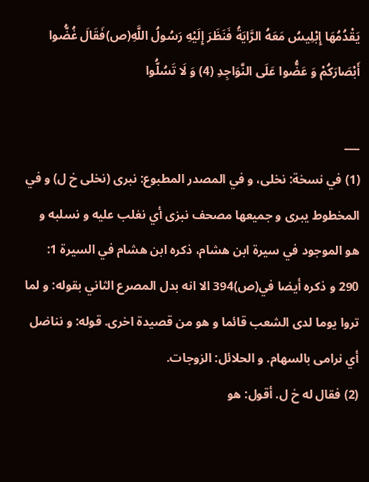يَقْدُمُهَا إِبْلِيسُ مَعَهُ الرَّايَةُ فَنَظَرَ إِلَيْهِ رَسُولُ اللَّهِ(ص)فَقَالَ غُضُّوا أَبْصَارَكُمْ وَ عَضُّوا عَلَى النَّوَاجِدِ (4) وَ لَا تَسُلُّوا

___
(1) في نسخة: نخلى، و في المصدر المطبوع: نبرى (نخلى خ ل) و في المخطوط يبرى و جميعها مصحف نبزى أي نغلب عليه و نسلبه و هو الموجود في سيرة ابن هشام، ذكره ابن هشام في السيرة 1: 290 و ذكره أيضا في(ص)394 الا انه بدل المصرع الثاني بقوله: و لما تروا يوما لدى الشعب قائما و هو من قصيدة اخرى. قوله: و نناضل أي نرامى بالسهام. و الحلائل: الزوجات.
(2) فقال له خ ل. أقول: هو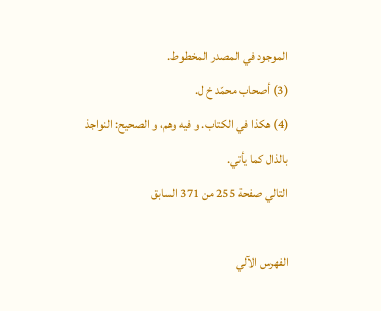الموجود في المصدر المخطوط.
(3) أصحاب محمّد خ ل.
(4) هكذا في الكتاب. و فيه وهم، و الصحيح: النواجذ بالذال كما يأتي.
التالي صفحة 255 من 371 السابق

الفهرس الآلي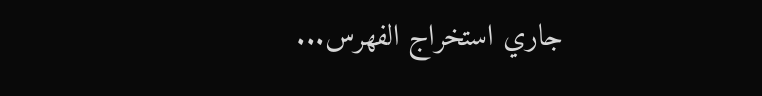جاري استخراج الفهرس...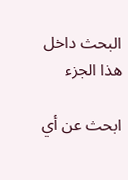البحث داخل هذا الجزء

ابحث عن أي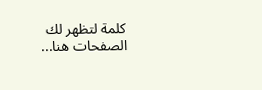كلمة لتظهر لك الصفحات هنا...